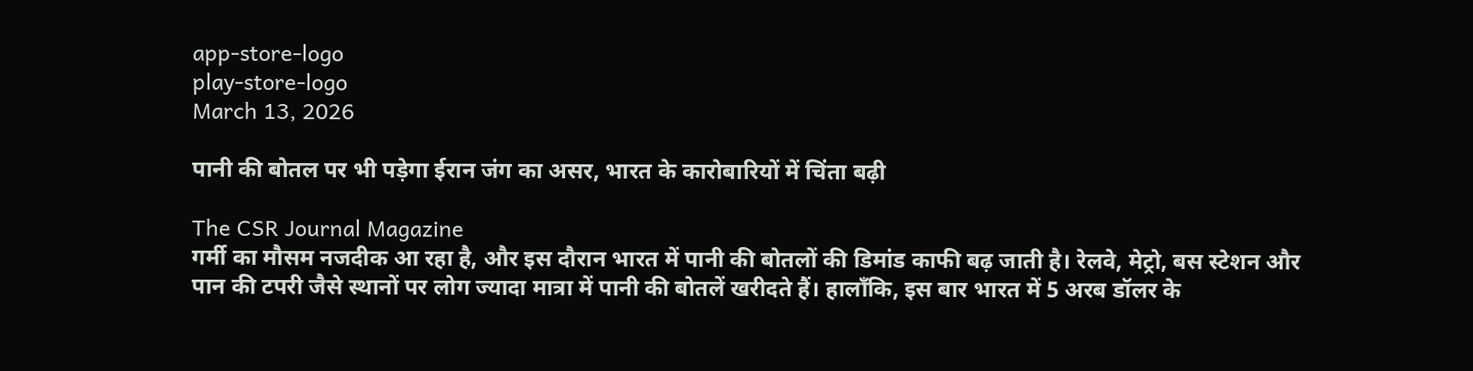app-store-logo
play-store-logo
March 13, 2026

पानी की बोतल पर भी पड़ेगा ईरान जंग का असर, भारत के कारोबारियों में चिंता बढ़ी

The CSR Journal Magazine
गर्मी का मौसम नजदीक आ रहा है, और इस दौरान भारत में पानी की बोतलों की डिमांड काफी बढ़ जाती है। रेलवे, मेट्रो, बस स्टेशन और पान की टपरी जैसे स्थानों पर लोग ज्यादा मात्रा में पानी की बोतलें खरीदते हैं। हालाँकि, इस बार भारत में 5 अरब डॉलर के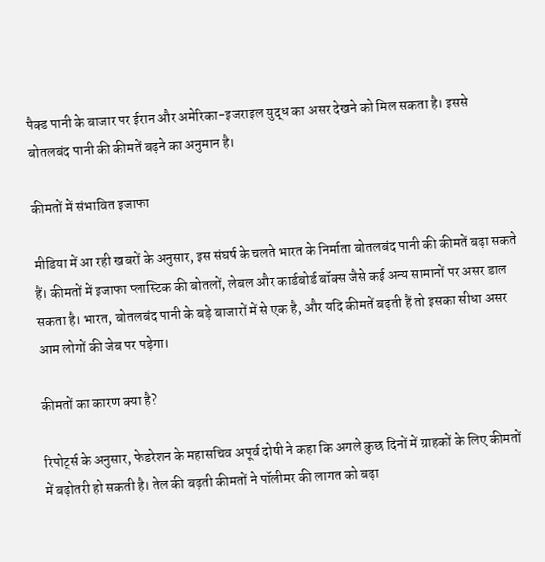पैक्ड पानी के बाजार पर ईरान और अमेरिका-इजराइल युद्ध का असर देखने को मिल सकता है। इससे बोतलबंद पानी की कीमतें बढ़ने का अनुमान है।

कीमतों में संभावित इजाफा

मीडिया में आ रही खबरों के अनुसार, इस संघर्ष के चलते भारत के निर्माता बोतलबंद पानी की कीमतें बढ़ा सकते हैं। कीमतों में इजाफा प्लास्टिक की बोतलों, लेबल और कार्डबोर्ड बॉक्स जैसे कई अन्य सामानों पर असर डाल सकता है। भारत, बोतलबंद पानी के बड़े बाजारों में से एक है, और यदि कीमतें बढ़ती हैं तो इसका सीधा असर आम लोगों की जेब पर पड़ेगा।

कीमतों का कारण क्या है?

रिपोर्ट्स के अनुसार, फेडरेशन के महासचिव अपूर्व दोषी ने कहा कि अगले कुछ दिनों में ग्राहकों के लिए कीमतों में बढ़ोतरी हो सकती है। तेल की बढ़ती कीमतों ने पॉलीमर की लागत को बढ़ा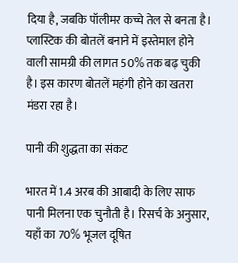दिया है, जबकि पॉलीमर कच्चे तेल से बनता है। प्लास्टिक की बोतलें बनाने में इस्तेमाल होने वाली सामग्री की लागत 50% तक बढ़ चुकी है। इस कारण बोतलें महंगी होने का खतरा मंडरा रहा है।

पानी की शुद्धता का संकट

भारत में 1.4 अरब की आबादी के लिए साफ पानी मिलना एक चुनौती है। रिसर्च के अनुसार, यहाँ का 70% भूजल दूषित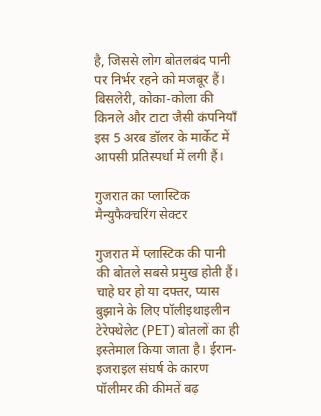है, जिससे लोग बोतलबंद पानी पर निर्भर रहने को मजबूर हैं। बिसलेरी, कोका-कोला की किनले और टाटा जैसी कंपनियाँ इस 5 अरब डॉलर के मार्केट में आपसी प्रतिस्पर्धा में लगी हैं।

गुजरात का प्लास्टिक मैन्युफैक्चरिंग सेक्टर

गुजरात में प्लास्टिक की पानी की बोतले सबसे प्रमुख होती हैं। चाहे घर हो या दफ्तर, प्यास बुझाने के लिए पॉलीइथाइलीन टेरेफ्थेलेट (PET) बोतलों का ही इस्तेमाल किया जाता है। ईरान-इजराइल संघर्ष के कारण पॉलीमर की कीमतें बढ़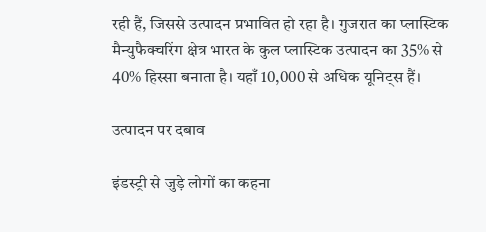रही हैं, जिससे उत्पादन प्रभावित हो रहा है। गुजरात का प्लास्टिक मैन्युफैक्चरिंग क्षेत्र भारत के कुल प्लास्टिक उत्पादन का 35% से 40% हिस्सा बनाता है। यहाँ 10,000 से अधिक यूनिट्स हैं।

उत्पादन पर दबाव

इंडस्ट्री से जुड़े लोगों का कहना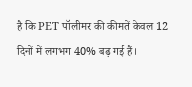है कि PET पॉलीमर की कीमतें केवल 12 दिनों में लगभग 40% बढ़ गई हैं।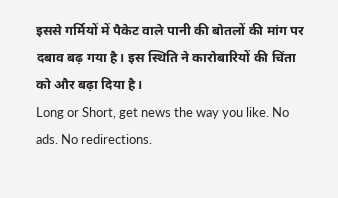इससे गर्मियों में पैकेट वाले पानी की बोतलों की मांग पर दबाव बढ़ गया है। इस स्थिति ने कारोबारियों की चिंता को और बढ़ा दिया है।
Long or Short, get news the way you like. No ads. No redirections.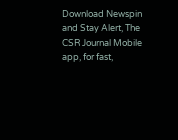Download Newspin and Stay Alert, The CSR Journal Mobile app, for fast,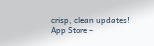crisp, clean updates!
App Store –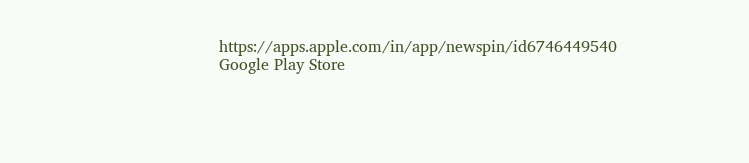https://apps.apple.com/in/app/newspin/id6746449540
Google Play Store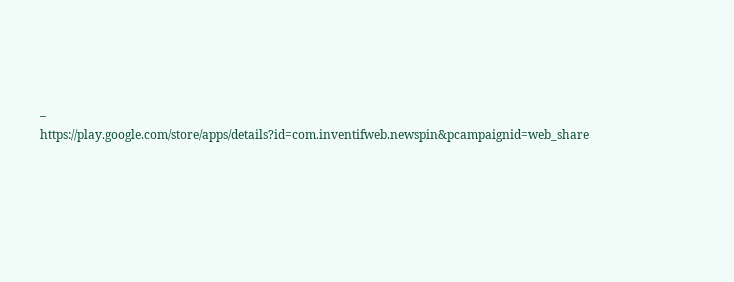– https://play.google.com/store/apps/details?id=com.inventifweb.newspin&pcampaignid=web_share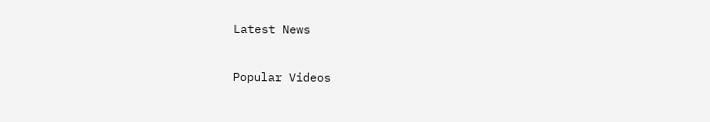Latest News

Popular Videos